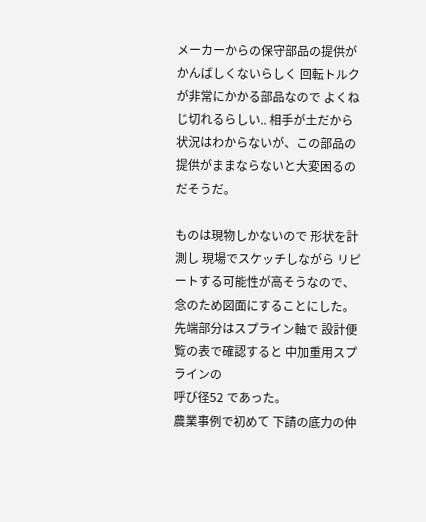メーカーからの保守部品の提供が かんばしくないらしく 回転トルクが非常にかかる部品なので よくねじ切れるらしい.. 相手が土だから 状況はわからないが、この部品の提供がままならないと大変困るのだそうだ。

ものは現物しかないので 形状を計測し 現場でスケッチしながら リピートする可能性が高そうなので、念のため図面にすることにした。
先端部分はスプライン軸で 設計便覧の表で確認すると 中加重用スプラインの
呼び径52 であった。
農業事例で初めて 下請の底力の仲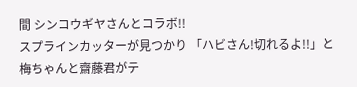間 シンコウギヤさんとコラボ!!
スプラインカッターが見つかり 「ハビさん!切れるよ!!」と梅ちゃんと齋藤君がテ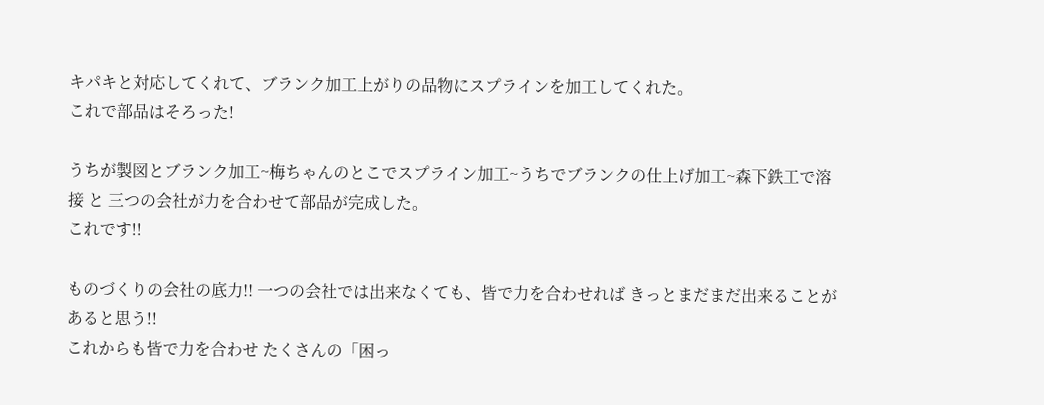キパキと対応してくれて、ブランク加工上がりの品物にスプラインを加工してくれた。
これで部品はそろった!

うちが製図とブランク加工~梅ちゃんのとこでスプライン加工~うちでブランクの仕上げ加工~森下鉄工で溶接 と 三つの会社が力を合わせて部品が完成した。
これです!!

ものづくりの会社の底力!! 一つの会社では出来なくても、皆で力を合わせれば きっとまだまだ出来ることがあると思う!!
これからも皆で力を合わせ たくさんの「困っ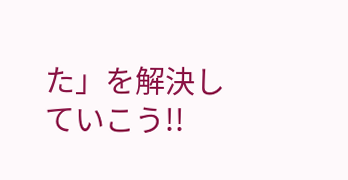た」を解決していこう!!